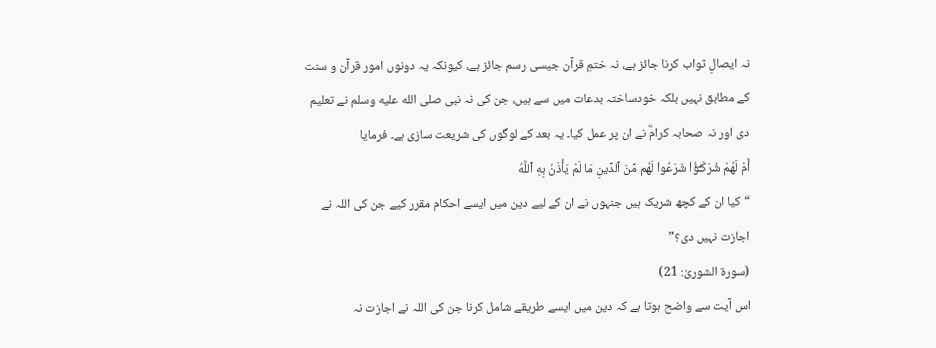نہ ایصالِ ثواب کرنا جائز ہے، نہ ختمِ قرآن جیسی رسم جائز ہے، کیونکہ یہ دونوں امور قرآن و سنت کے مطابق نہیں بلکہ خودساختہ بدعات میں سے ہیں، جن کی نہ نبی صلى الله عليه وسلم نے تعلیم دی اور نہ صحابہ کرامؓ نے ان پر عمل کیا۔ یہ بعد کے لوگوں کی شریعت سازی ہے۔ فرمایا
أَمْ لَهُمْ شُرَكَـٰٓؤُا۟ شَرَعُوا۟ لَهُم مِّنَ ٱلدِّينِ مَا لَمْ يَأْذَنۢ بِهِ ٱللَّهُ
“کیا ان کے کچھ شریک ہیں جنہوں نے ان کے لیے دین میں ایسے احکام مقرر کیے جن کی اللہ نے اجازت نہیں دی؟”
(سورۃ الشوریٰ: 21)
اس آیت سے واضح ہوتا ہے کہ دین میں ایسے طریقے شامل کرنا جن کی اللہ نے اجازت نہ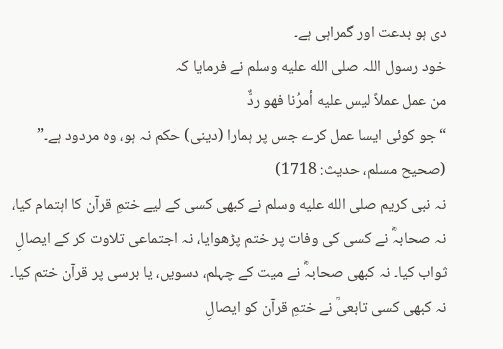دی ہو بدعت اور گمراہی ہے۔
خود رسول اللہ صلى الله عليه وسلم نے فرمایا کہ
من عمل عملاً ليس عليه أمرُنا فهو ردٌّ
“جو کوئی ایسا عمل کرے جس پر ہمارا (دینی) حکم نہ ہو، وہ مردود ہے۔”
(صحیح مسلم، حدیث: 1718)
نہ نبی کریم صلى الله عليه وسلم نے کبھی کسی کے لیے ختمِ قرآن کا اہتمام کیا، نہ صحابہؓ نے کسی کی وفات پر ختم پڑھوایا، نہ اجتماعی تلاوت کر کے ایصالِ ثواب کیا۔ نہ کبھی صحابہؓ نے میت کے چہلم، دسویں، یا برسی پر قرآن ختم کیا۔ نہ کبھی کسی تابعیؒ نے ختمِ قرآن کو ایصالِ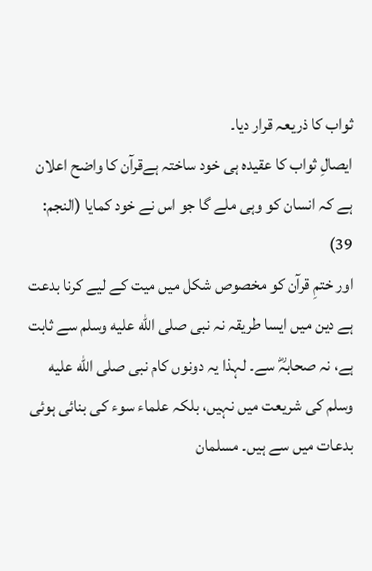ثواب کا ذریعہ قرار دیا۔
ایصالِ ثواب کا عقیدہ ہی خود ساختہ ہےقرآن کا واضح اعلان ہے کہ انسان کو وہی ملے گا جو اس نے خود کمایا (النجم: 39)
اور ختمِ قرآن کو مخصوص شکل میں میت کے لیے کرنا بدعت ہے دین میں ایسا طریقہ نہ نبی صلى الله عليه وسلم سے ثابت ہے، نہ صحابہؓ سے۔ لہذا یہ دونوں کام نبی صلى الله عليه وسلم کی شریعت میں نہیں، بلکہ علماء سوء کی بنائی ہوئی بدعات میں سے ہیں۔ مسلمان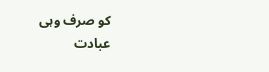کو صرف وہی عبادت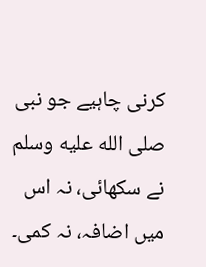کرنی چاہیے جو نبی صلى الله عليه وسلم نے سکھائی، نہ اس میں اضافہ، نہ کمی۔